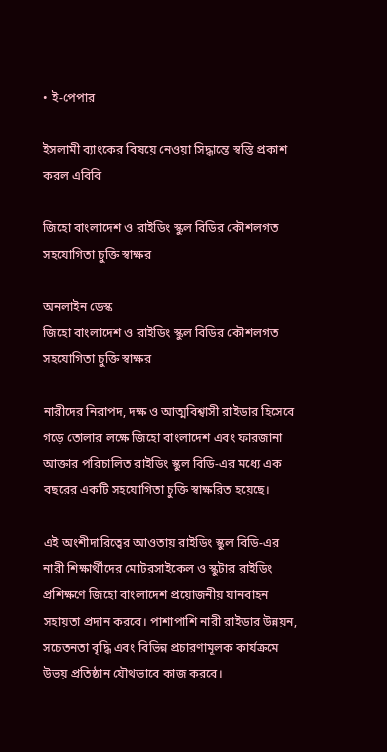• ই-পেপার

ইসলামী ব্যাংকের বিষয়ে নেওয়া সিদ্ধান্তে স্বস্তি প্রকাশ করল এবিবি

জিহো বাংলাদেশ ও রাইডিং স্কুল বিডির কৌশলগত সহযোগিতা চুক্তি স্বাক্ষর

অনলাইন ডেস্ক
জিহো বাংলাদেশ ও রাইডিং স্কুল বিডির কৌশলগত সহযোগিতা চুক্তি স্বাক্ষর

নারীদের নিরাপদ, দক্ষ ও আত্মবিশ্বাসী রাইডার হিসেবে গড়ে তোলার লক্ষে জিহো বাংলাদেশ এবং ফারজানা আক্তার পরিচালিত রাইডিং স্কুল বিডি-এর মধ্যে এক বছরের একটি সহযোগিতা চুক্তি স্বাক্ষরিত হয়েছে।

এই অংশীদারিত্বের আওতায় রাইডিং স্কুল বিডি-এর নারী শিক্ষার্থীদের মোটরসাইকেল ও স্কুটার রাইডিং প্রশিক্ষণে জিহো বাংলাদেশ প্রয়োজনীয় যানবাহন সহায়তা প্রদান করবে। পাশাপাশি নারী রাইডার উন্নয়ন, সচেতনতা বৃদ্ধি এবং বিভিন্ন প্রচারণামূলক কার্যক্রমে উভয় প্রতিষ্ঠান যৌথভাবে কাজ করবে।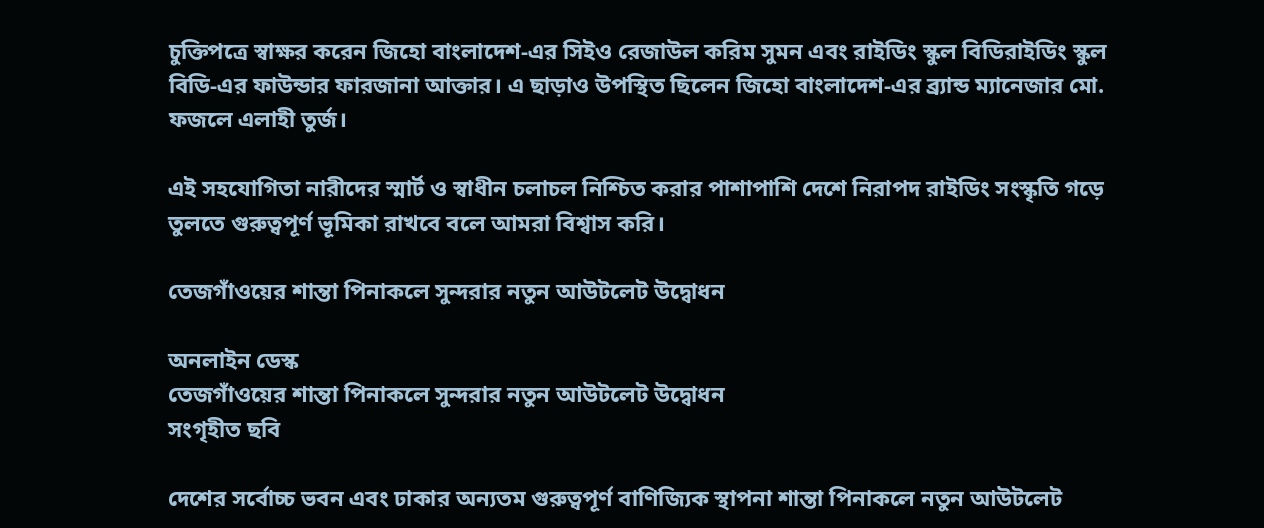চুক্তিপত্রে স্বাক্ষর করেন জিহো বাংলাদেশ-এর সিইও রেজাউল করিম সুমন এবং রাইডিং স্কুল বিডিরাইডিং স্কুল বিডি-এর ফাউন্ডার ফারজানা আক্তার। এ ছাড়াও উপস্থিত ছিলেন জিহো বাংলাদেশ-এর ব্র্যান্ড ম্যানেজার মো. ফজলে এলাহী তুর্জ।

এই সহযোগিতা নারীদের স্মার্ট ও স্বাধীন চলাচল নিশ্চিত করার পাশাপাশি দেশে নিরাপদ রাইডিং সংস্কৃতি গড়ে তুলতে গুরুত্বপূর্ণ ভূমিকা রাখবে বলে আমরা বিশ্বাস করি।

তেজগাঁওয়ের শান্তা পিনাকলে সুন্দরার নতুন আউটলেট উদ্বোধন

অনলাইন ডেস্ক
তেজগাঁওয়ের শান্তা পিনাকলে সুন্দরার নতুন আউটলেট উদ্বোধন
সংগৃহীত ছবি

দেশের সর্বোচ্চ ভবন এবং ঢাকার অন্যতম গুরুত্বপূর্ণ বাণিজ্যিক স্থাপনা শান্তা পিনাকলে নতুন আউটলেট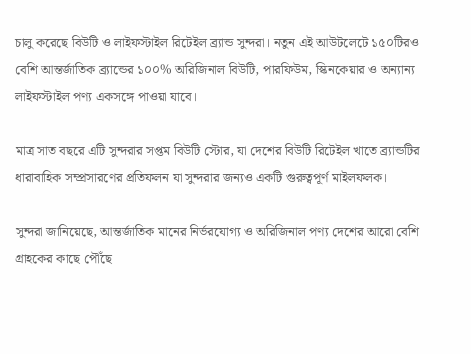চালু করেছে বিউটি ও লাইফস্টাইল রিটেইল ব্র্যান্ড সুন্দরা। নতুন এই আউটলেটে ১৫০টিরও বেশি আন্তর্জাতিক ব্র্যান্ডের ১০০% অরিজিনাল বিউটি, পারফিউম, স্কিনকেয়ার ও অন্যান্য লাইফস্টাইল পণ্য একসঙ্গে পাওয়া যাবে।

মাত্র সাত বছরে এটি সুন্দরার সপ্তম বিউটি স্টোর, যা দেশের বিউটি রিটেইল খাতে ব্র্যান্ডটির ধারাবাহিক সম্প্রসারণের প্রতিফলন যা সুন্দরার জন্যও একটি গুরুত্বপূর্ণ মাইলফলক।

সুন্দরা জানিয়েছে, আন্তর্জাতিক মানের নির্ভরযোগ্য ও অরিজিনাল পণ্য দেশের আরো বেশি গ্রাহকের কাছে পৌঁছে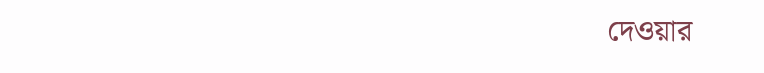দেওয়ার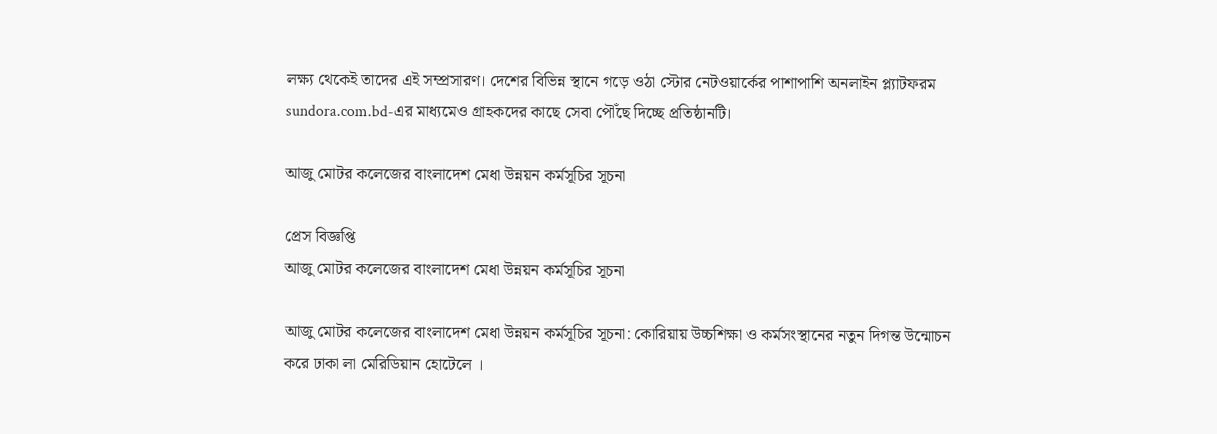লক্ষ্য থেকেই তাদের এই সম্প্রসারণ। দেশের বিভিন্ন স্থানে গড়ে ওঠা স্টোর নেটওয়ার্কের পাশাপাশি অনলাইন প্ল্যাটফরম sundora.com.bd-এর মাধ্যমেও গ্রাহকদের কাছে সেবা পৌঁছে দিচ্ছে প্রতিষ্ঠানটি।

আজু মোটর কলেজের বাংলাদেশ মেধা উন্নয়ন কর্মসূচির সূচনা

প্রেস বিজ্ঞপ্তি
আজু মোটর কলেজের বাংলাদেশ মেধা উন্নয়ন কর্মসূচির সূচনা

আজু মোটর কলেজের বাংলাদেশ মেধা উন্নয়ন কর্মসূচির সূচনা: কোরিয়ায় উচ্চশিক্ষা ও কর্মসংস্থানের নতুন দিগন্ত উন্মোচন করে ঢাকা লা মেরিডিয়ান হোটেলে ।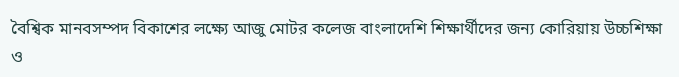বৈশ্বিক মানবসম্পদ বিকাশের লক্ষ্যে আজু মোটর কলেজ বাংলাদেশি শিক্ষার্থীদের জন্য কোরিয়ায় উচ্চশিক্ষা ও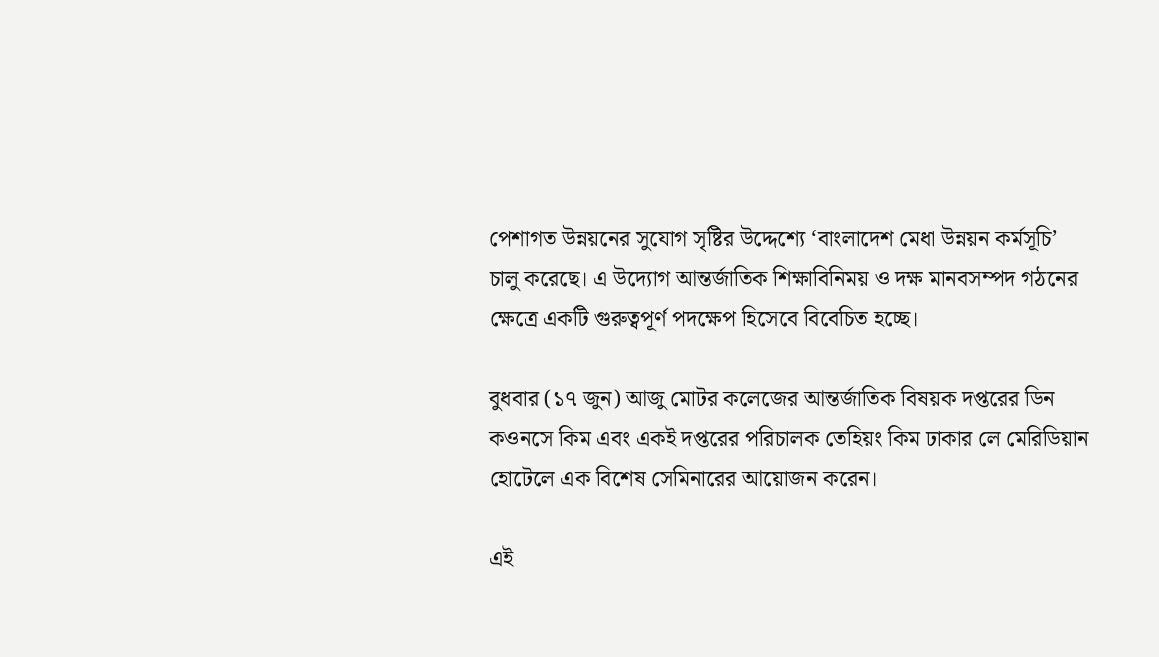পেশাগত উন্নয়নের সুযোগ সৃষ্টির উদ্দেশ্যে ‘বাংলাদেশ মেধা উন্নয়ন কর্মসূচি’ চালু করেছে। এ উদ্যোগ আন্তর্জাতিক শিক্ষাবিনিময় ও দক্ষ মানবসম্পদ গঠনের ক্ষেত্রে একটি গুরুত্বপূর্ণ পদক্ষেপ হিসেবে বিবেচিত হচ্ছে।

বুধবার (১৭ জুন) আজু মোটর কলেজের আন্তর্জাতিক বিষয়ক দপ্তরের ডিন কওনসে কিম এবং একই দপ্তরের পরিচালক তেহিয়ং কিম ঢাকার লে মেরিডিয়ান হোটেলে এক বিশেষ সেমিনারের আয়োজন করেন।

এই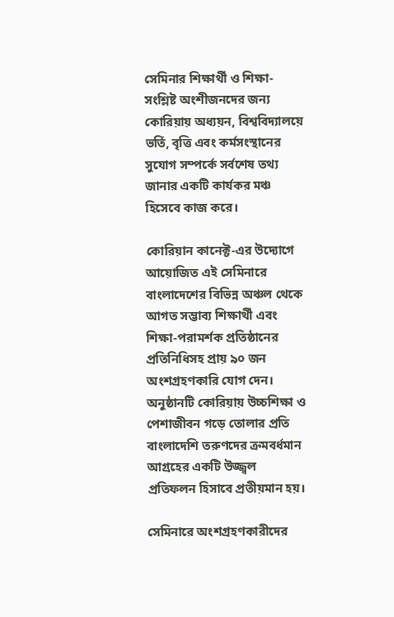সেমিনার শিক্ষার্থী ও শিক্ষা-সংশ্লিষ্ট অংশীজনদের জন্য কোরিয়ায় অধ্যয়ন, বিশ্ববিদ্যালয়ে ভর্তি, বৃত্তি এবং কর্মসংস্থানের সুযোগ সম্পর্কে সর্বশেষ তথ্য জানার একটি কার্যকর মঞ্চ হিসেবে কাজ করে।

কোরিয়ান কানেক্ট-এর উদ্যোগে আয়োজিত এই সেমিনারে বাংলাদেশের বিভিন্ন অঞ্চল থেকে আগত সম্ভাব্য শিক্ষার্থী এবং শিক্ষা-পরামর্শক প্রতিষ্ঠানের প্রতিনিধিসহ প্রায় ৯০ জন অংশগ্রহণকারি যোগ দেন। অনুষ্ঠানটি কোরিয়ায় উচ্চশিক্ষা ও পেশাজীবন গড়ে তোলার প্রতি বাংলাদেশি তরুণদের ক্রমবর্ধমান আগ্রহের একটি উজ্জ্বল প্রতিফলন হিসাবে প্রতীয়মান হয়।

সেমিনারে অংশগ্রহণকারীদের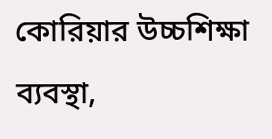কোরিয়ার উচ্চশিক্ষা ব্যবস্থা,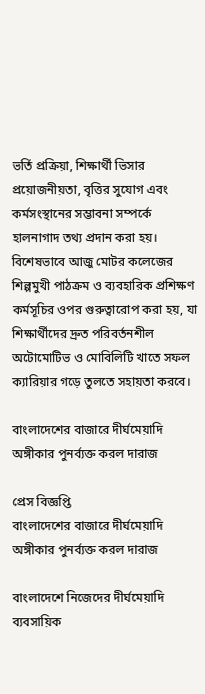ভর্তি প্রক্রিয়া, শিক্ষার্থী ভিসার প্রয়োজনীয়তা, বৃত্তির সুযোগ এবং কর্মসংস্থানের সম্ভাবনা সম্পর্কে হালনাগাদ তথ্য প্রদান করা হয়। বিশেষভাবে আজু মোটর কলেজের শিল্পমুখী পাঠক্রম ও ব্যবহারিক প্রশিক্ষণ কর্মসূচির ওপর গুরুত্বারোপ করা হয়, যা শিক্ষার্থীদের দ্রুত পরিবর্তনশীল অটোমোটিভ ও মোবিলিটি খাতে সফল ক্যারিয়ার গড়ে তুলতে সহায়তা করবে।

বাংলাদেশের বাজারে দীর্ঘমেয়াদি অঙ্গীকার পুনর্ব্যক্ত করল দারাজ

প্রেস বিজ্ঞপ্তি
বাংলাদেশের বাজারে দীর্ঘমেয়াদি অঙ্গীকার পুনর্ব্যক্ত করল দারাজ

বাংলাদেশে নিজেদের দীর্ঘমেয়াদি ব্যবসায়িক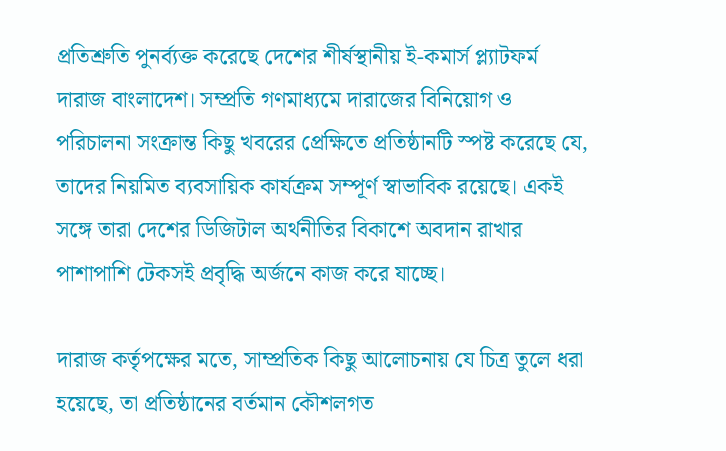প্রতিশ্রুতি পুনর্ব্যক্ত করেছে দেশের শীর্ষস্থানীয় ই-কমার্স প্ল্যাটফর্ম দারাজ বাংলাদেশ। সম্প্রতি গণমাধ্যমে দারাজের বিনিয়োগ ও পরিচালনা সংক্রান্ত কিছু খবরের প্রেক্ষিতে প্রতিষ্ঠানটি স্পষ্ট করেছে যে, তাদের নিয়মিত ব্যবসায়িক কার্যক্রম সম্পূর্ণ স্বাভাবিক রয়েছে। একই সঙ্গে তারা দেশের ডিজিটাল অর্থনীতির বিকাশে অবদান রাখার পাশাপাশি টেকসই প্রবৃদ্ধি অর্জনে কাজ করে যাচ্ছে।

দারাজ কর্তৃপক্ষের মতে, সাম্প্রতিক কিছু আলোচনায় যে চিত্র তুলে ধরা হয়েছে, তা প্রতিষ্ঠানের বর্তমান কৌশলগত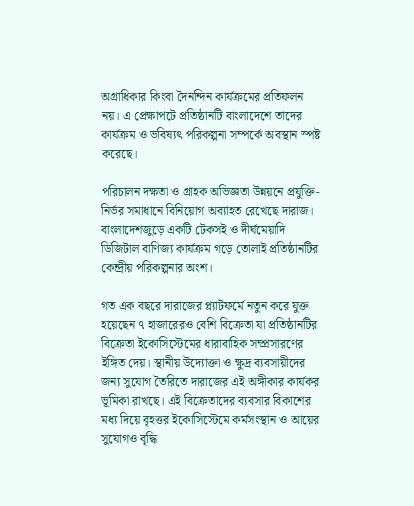অগ্রাধিকার কিংবা দৈনন্দিন কার্যক্রমের প্রতিফলন নয়। এ প্রেক্ষাপটে প্রতিষ্ঠানটি বাংলাদেশে তাদের কার্যক্রম ও ভবিষ্যৎ পরিকল্পনা সম্পর্কে অবস্থান স্পষ্ট করেছে।

পরিচালন দক্ষতা ও গ্রাহক অভিজ্ঞতা উন্নয়নে প্রযুক্তি-নির্ভর সমাধানে বিনিয়োগ অব্যাহত রেখেছে দারাজ। বাংলাদেশজুড়ে একটি টেকসই ও দীর্ঘমেয়াদি ডিজিটাল বাণিজ্য কার্যক্রম গড়ে তোলাই প্রতিষ্ঠানটির কেন্দ্রীয় পরিকল্পনার অংশ।

গত এক বছরে দারাজের প্ল্যাটফর্মে নতুন করে যুক্ত হয়েছেন ৭ হাজারেরও বেশি বিক্রেতা যা প্রতিষ্ঠানটির বিক্রেতা ইকোসিস্টেমের ধারাবাহিক সম্প্রসারণের ইঙ্গিত দেয়। স্থানীয় উদ্যোক্তা ও ক্ষুদ্র ব্যবসায়ীদের জন্য সুযোগ তৈরিতে দারাজের এই অঙ্গীকার কার্যকর ভূমিকা রাখছে। এই বিক্রেতাদের ব্যবসার বিকাশের মধ্য দিয়ে বৃহত্তর ইকোসিস্টেমে কর্মসংস্থান ও আয়ের সুযোগও বৃদ্ধি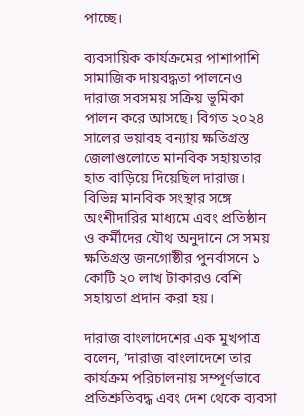পাচ্ছে।

ব্যবসায়িক কার্যক্রমের পাশাপাশি সামাজিক দায়বদ্ধতা পালনেও দারাজ সবসময় সক্রিয় ভূমিকা পালন করে আসছে। বিগত ২০২৪ সালের ভয়াবহ বন্যায় ক্ষতিগ্রস্ত জেলাগুলোতে মানবিক সহায়তার হাত বাড়িয়ে দিয়েছিল দারাজ। বিভিন্ন মানবিক সংস্থার সঙ্গে অংশীদারির মাধ্যমে এবং প্রতিষ্ঠান ও কর্মীদের যৌথ অনুদানে সে সময় ক্ষতিগ্রস্ত জনগোষ্ঠীর পুনর্বাসনে ১ কোটি ২০ লাখ টাকারও বেশি সহায়তা প্রদান করা হয়।

দারাজ বাংলাদেশের এক মুখপাত্র বলেন, ‘দারাজ বাংলাদেশে তার কার্যক্রম পরিচালনায় সম্পূর্ণভাবে প্রতিশ্রুতিবদ্ধ এবং দেশ থেকে ব্যবসা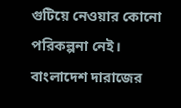গুটিয়ে নেওয়ার কোনো পরিকল্পনা নেই। বাংলাদেশ দারাজের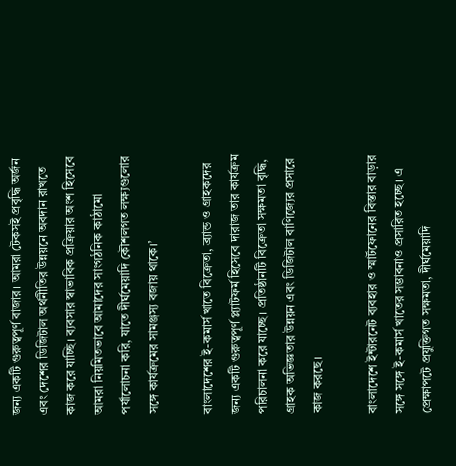জন্য একটি গুরুত্বপূর্ণ বাজার। আমরা টেকসই প্রবৃদ্ধি অর্জন এবং দেশের ডিজিটাল অর্থনীতির উন্নয়নে অবদান রাখতে কাজ করে যাচ্ছি। ব্যবসার স্বাভাবিক প্রক্রিয়ার অংশ হিসেবে আমরা নিয়মিতভাবে আমাদের সাংগঠনিক কাঠামো পর্যালোচনা করি, যাতে দীর্ঘমেয়াদি কৌশলগত লক্ষ্যগুলোর সঙ্গে কার্যক্রমের সামঞ্জস্য বজায় থাকে।’

বাংলাদেশের ই-কমার্স খাতে বিক্রেতা, ব্র্যান্ড ও গ্রাহকদের জন্য একটি গুরুত্বপূর্ণ প্ল্যাটফর্ম হিসেবে দারাজ তার কার্যক্রম পরিচালনা করে যাচ্ছে। প্রতিষ্ঠানটি বিক্রেতা সক্ষমতা বৃদ্ধি, গ্রাহক অভিজ্ঞতার উন্নয়ন এবং ডিজিটাল বাণিজ্যের প্রসারে কাজ করছে।

বাংলাদেশে ইন্টারনেট ব্যবহার ও স্মার্টফোনের বিস্তার বাড়ার সঙ্গে সঙ্গে ই-কমার্স খাতের সম্ভাবনাও প্রসারিত হচ্ছে। এ প্রেক্ষাপটে প্রযুক্তিগত সক্ষমতা, দীর্ঘমেয়াদি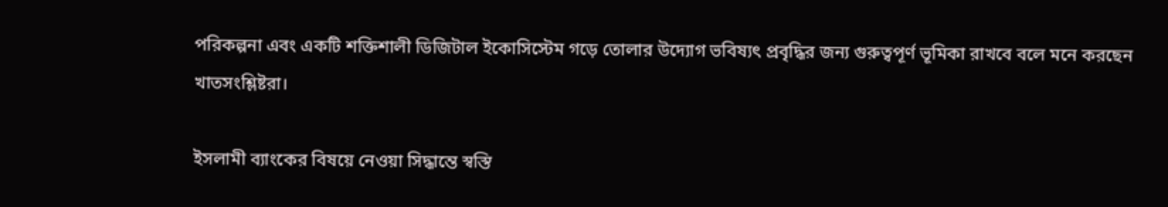পরিকল্পনা এবং একটি শক্তিশালী ডিজিটাল ইকোসিস্টেম গড়ে তোলার উদ্যোগ ভবিষ্যৎ প্রবৃদ্ধির জন্য গুরুত্বপূর্ণ ভূমিকা রাখবে বলে মনে করছেন খাতসংশ্লিষ্টরা।

ইসলামী ব্যাংকের বিষয়ে নেওয়া সিদ্ধান্তে স্বস্তি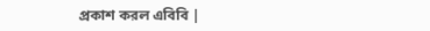প্রকাশ করল এবিবি |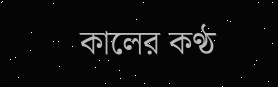কালের কণ্ঠ